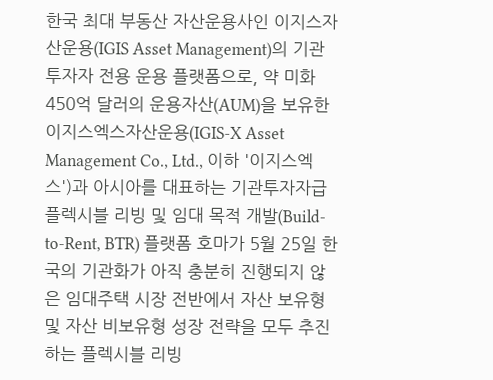한국 최대 부동산 자산운용사인 이지스자산운용(IGIS Asset Management)의 기관투자자 전용 운용 플랫폼으로, 약 미화 450억 달러의 운용자산(AUM)을 보유한 이지스엑스자산운용(IGIS-X Asset Management Co., Ltd., 이하 '이지스엑스')과 아시아를 대표하는 기관투자자급 플렉시블 리빙 및 임대 목적 개발(Build-to-Rent, BTR) 플랫폼 호마가 5월 25일 한국의 기관화가 아직 충분히 진행되지 않은 임대주택 시장 전반에서 자산 보유형 및 자산 비보유형 성장 전략을 모두 추진하는 플렉시블 리빙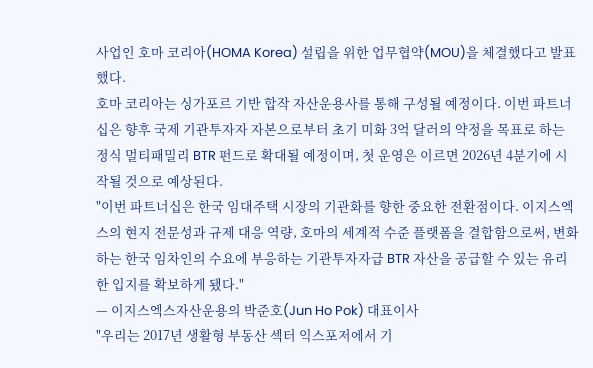사업인 호마 코리아(HOMA Korea) 설립을 위한 업무협약(MOU)을 체결했다고 발표했다.
호마 코리아는 싱가포르 기반 합작 자산운용사를 통해 구성될 예정이다. 이번 파트너십은 향후 국제 기관투자자 자본으로부터 초기 미화 3억 달러의 약정을 목표로 하는 정식 멀티패밀리 BTR 펀드로 확대될 예정이며, 첫 운영은 이르면 2026년 4분기에 시작될 것으로 예상된다.
"이번 파트너십은 한국 임대주택 시장의 기관화를 향한 중요한 전환점이다. 이지스엑스의 현지 전문성과 규제 대응 역량, 호마의 세계적 수준 플랫폼을 결합함으로써, 변화하는 한국 임차인의 수요에 부응하는 기관투자자급 BTR 자산을 공급할 수 있는 유리한 입지를 확보하게 됐다."
— 이지스엑스자산운용의 박준호(Jun Ho Pok) 대표이사
"우리는 2017년 생활형 부동산 섹터 익스포저에서 기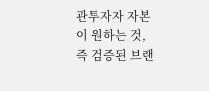관투자자 자본이 원하는 것, 즉 검증된 브랜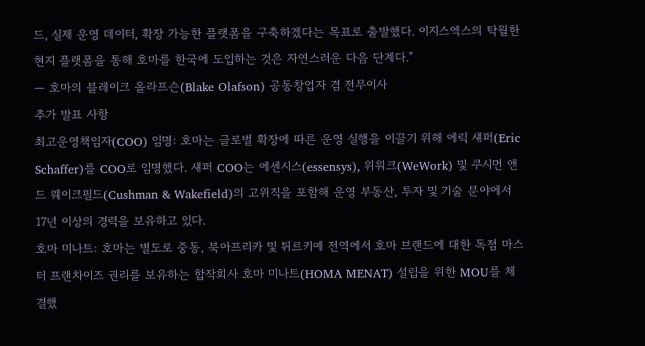드, 실제 운영 데이터, 확장 가능한 플랫폼을 구축하겠다는 목표로 출발했다. 이지스엑스의 탁월한 현지 플랫폼을 통해 호마를 한국에 도입하는 것은 자연스러운 다음 단계다."
— 호마의 블레이크 올라프슨(Blake Olafson) 공동창업자 겸 전무이사
추가 발표 사항
최고운영책임자(COO) 임명: 호마는 글로벌 확장에 따른 운영 실행을 이끌기 위해 에릭 섀퍼(Eric Schaffer)를 COO로 임명했다. 섀퍼 COO는 에센시스(essensys), 위워크(WeWork) 및 쿠시먼 앤드 웨이크필드(Cushman & Wakefield)의 고위직을 포함해 운영 부동산, 투자 및 기술 분야에서 17년 이상의 경력을 보유하고 있다.
호마 미나트: 호마는 별도로 중동, 북아프리카 및 튀르키예 전역에서 호마 브랜드에 대한 독점 마스터 프랜차이즈 권리를 보유하는 합작회사 호마 미나트(HOMA MENAT) 설립을 위한 MOU를 체결했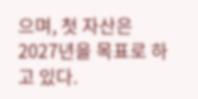으며, 첫 자산은 2027년을 목표로 하고 있다.